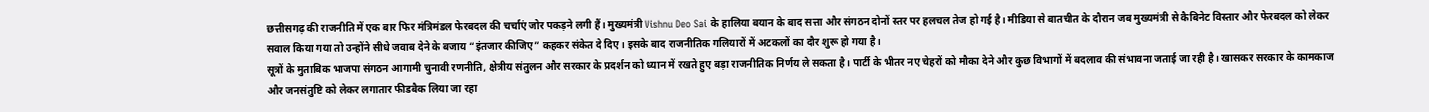छत्तीसगढ़ की राजनीति में एक बार फिर मंत्रिमंडल फेरबदल की चर्चाएं जोर पकड़ने लगी हैं। मुख्यमंत्री Vishnu Deo Sai के हालिया बयान के बाद सत्ता और संगठन दोनों स्तर पर हलचल तेज हो गई है। मीडिया से बातचीत के दौरान जब मुख्यमंत्री से कैबिनेट विस्तार और फेरबदल को लेकर सवाल किया गया तो उन्होंने सीधे जवाब देने के बजाय “इंतजार कीजिए” कहकर संकेत दे दिए। इसके बाद राजनीतिक गलियारों में अटकलों का दौर शुरू हो गया है।
सूत्रों के मुताबिक भाजपा संगठन आगामी चुनावी रणनीति, क्षेत्रीय संतुलन और सरकार के प्रदर्शन को ध्यान में रखते हुए बड़ा राजनीतिक निर्णय ले सकता है। पार्टी के भीतर नए चेहरों को मौका देने और कुछ विभागों में बदलाव की संभावना जताई जा रही है। खासकर सरकार के कामकाज और जनसंतुष्टि को लेकर लगातार फीडबैक लिया जा रहा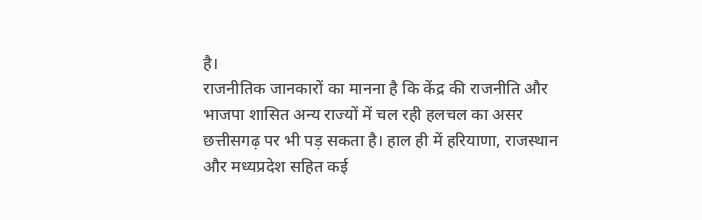है।
राजनीतिक जानकारों का मानना है कि केंद्र की राजनीति और भाजपा शासित अन्य राज्यों में चल रही हलचल का असर छत्तीसगढ़ पर भी पड़ सकता है। हाल ही में हरियाणा, राजस्थान और मध्यप्रदेश सहित कई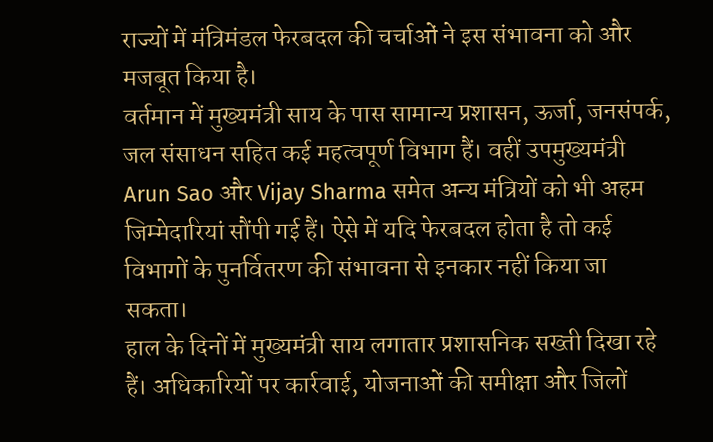राज्यों में मंत्रिमंडल फेरबदल की चर्चाओं ने इस संभावना को और मजबूत किया है।
वर्तमान में मुख्यमंत्री साय के पास सामान्य प्रशासन, ऊर्जा, जनसंपर्क, जल संसाधन सहित कई महत्वपूर्ण विभाग हैं। वहीं उपमुख्यमंत्री Arun Sao और Vijay Sharma समेत अन्य मंत्रियों को भी अहम जिम्मेदारियां सौंपी गई हैं। ऐसे में यदि फेरबदल होता है तो कई विभागों के पुनर्वितरण की संभावना से इनकार नहीं किया जा सकता।
हाल के दिनों में मुख्यमंत्री साय लगातार प्रशासनिक सख्ती दिखा रहे हैं। अधिकारियों पर कार्रवाई, योजनाओं की समीक्षा और जिलों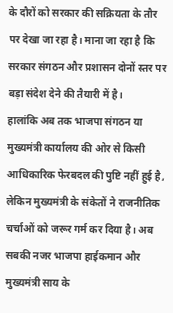के दौरों को सरकार की सक्रियता के तौर पर देखा जा रहा है। माना जा रहा है कि सरकार संगठन और प्रशासन दोनों स्तर पर बड़ा संदेश देने की तैयारी में है।
हालांकि अब तक भाजपा संगठन या मुख्यमंत्री कार्यालय की ओर से किसी आधिकारिक फेरबदल की पुष्टि नहीं हुई है, लेकिन मुख्यमंत्री के संकेतों ने राजनीतिक चर्चाओं को जरूर गर्म कर दिया है। अब सबकी नजर भाजपा हाईकमान और मुख्यमंत्री साय के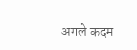अगले कदम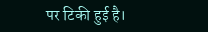पर टिकी हुई है।